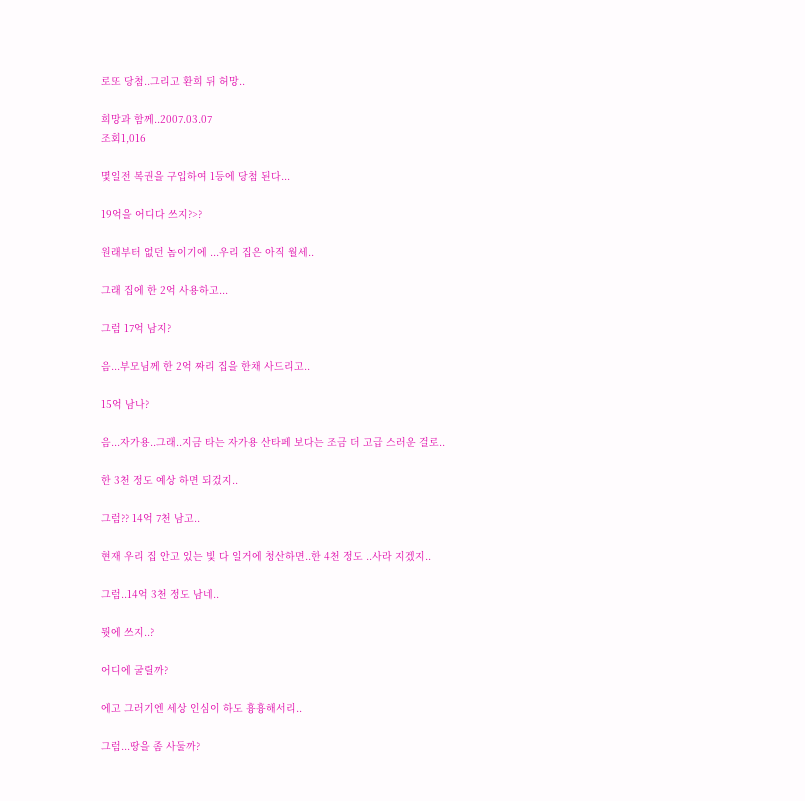로또 당첨..그리고 환희 뒤 허망..

희망과 함께..2007.03.07
조회1,016

몇일전 복권을 구입하여 1등에 당첨 된다...

19억을 어디다 쓰지?>?

원래부터 없던 놈이기에 ...우리 집은 아직 월세..

그래 집에 한 2억 사용하고...

그럼 17억 남지?

음...부모님께 한 2억 짜리 집을 한채 사드리고..

15억 남나?

음...자가용..그래..지금 타는 자가용 산타페 보다는 조금 더 고급 스러운 걸로..

한 3천 정도 예상 하면 되겄지..

그럼?? 14억 7천 남고..

현재 우리 집 안고 있는 빛 다 일거에 청산하면..한 4천 정도 ..사라 지겠지..

그럼..14억 3천 정도 남네..

뭣에 쓰지..?

어디에 굴릴까?

에고 그러기엔 세상 인심이 하도 흉흉해서리..

그럼...땅을 좀 사둘까?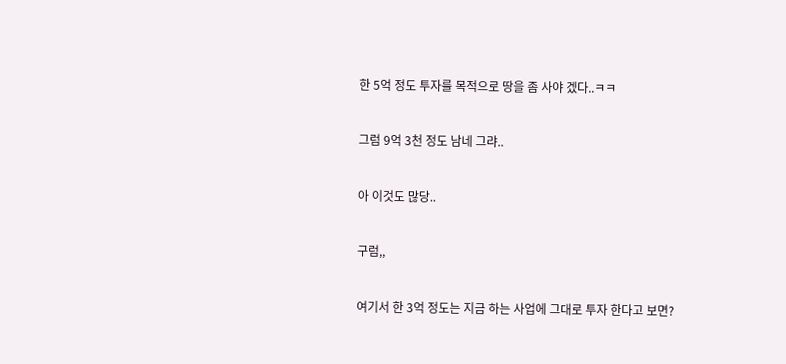한 5억 정도 투자를 목적으로 땅을 좀 사야 겠다..ㅋㅋ

그럼 9억 3천 정도 남네 그랴..

아 이것도 많당..

구럼,,

여기서 한 3억 정도는 지금 하는 사업에 그대로 투자 한다고 보면?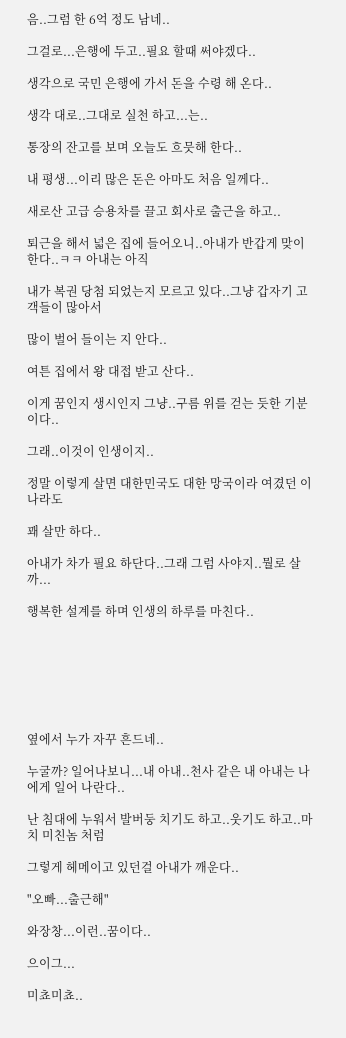음..그럼 한 6억 정도 남네..

그걸로...은행에 두고..필요 할때 써야겠다..

생각으로 국민 은행에 가서 돈을 수령 해 온다..

생각 대로..그대로 실천 하고...는..

통장의 잔고를 보며 오늘도 흐믓해 한다..

내 평생...이리 많은 돈은 아마도 처음 일께다..

새로산 고급 승용차를 끌고 회사로 출근을 하고..

퇴근을 해서 넓은 집에 들어오니..아내가 반갑게 맞이 한다..ㅋㅋ 아내는 아직

내가 복권 당첨 되었는지 모르고 있다..그냥 갑자기 고객들이 많아서

많이 벌어 들이는 지 안다..

여튼 집에서 왕 대접 받고 산다..

이게 꿈인지 생시인지 그냥..구름 위를 걷는 듯한 기분이다..

그래..이것이 인생이지..

정말 이렇게 살면 대한민국도 대한 망국이라 여겼던 이 나라도

꽤 살만 하다..

아내가 차가 필요 하단다..그래 그럼 사야지..뭘로 살까...

행복한 설계를 하며 인생의 하루를 마친다..







옆에서 누가 자꾸 흔드네..

누굴까? 일어나보니...내 아내..천사 같은 내 아내는 나에게 일어 나란다..

난 침대에 누워서 발버둥 치기도 하고..웃기도 하고..마치 미친놈 처럼

그렇게 헤메이고 있던걸 아내가 깨운다..

"오빠...출근해"

와장창...이런..꿈이다..

으이그...

미쵸미쵸..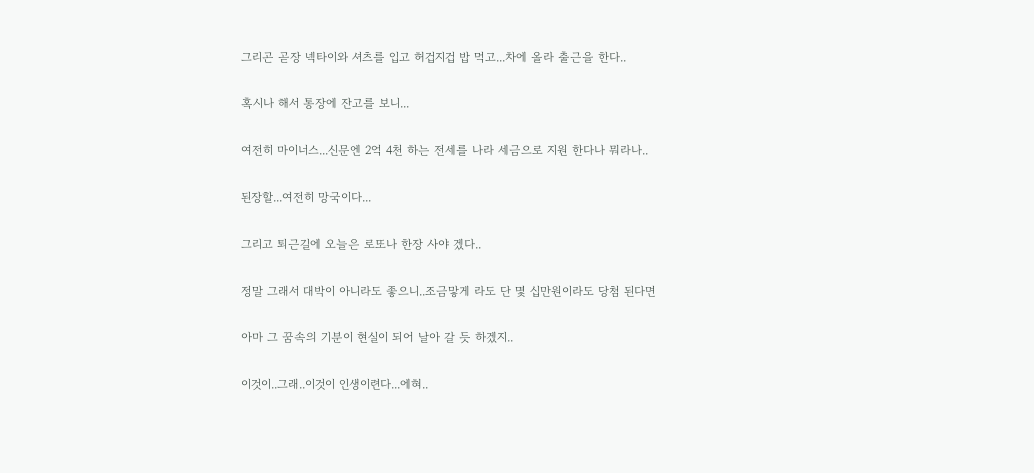그리곤 곧장 넥타이와 셔츠를 입고 허겁지겁 밥 먹고...차에 올라 출근을 한다..

혹시나 해서 통장에 잔고를 보니...

여전히 마이너스...신문엔 2억 4천 하는 전세를 나라 세금으로 지원 한다나 뭐라나..

된장할...여전히 망국이다...

그리고 퇴근길에 오늘은 로또나 한장 사야 겠다..

정말 그래서 대박이 아니라도 좋으니..조금맣게 라도 단 몇 십만원이라도 당첨 된다면

아마 그 꿈속의 기분이 현실이 되어 날아 갈 듯 하겠지..

이것이..그래..이것이 인생이련다...에혀..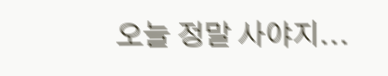오늘 정말 사야지...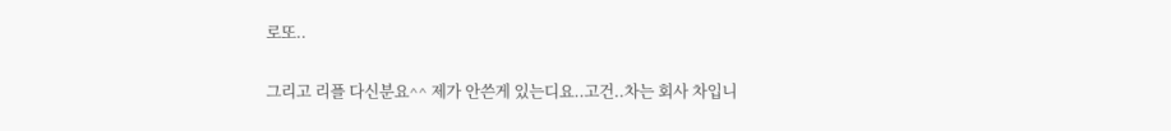로또..

그리고 리플 다신분요^^ 제가 안쓴게 있는디요..고건..차는 회사 차입니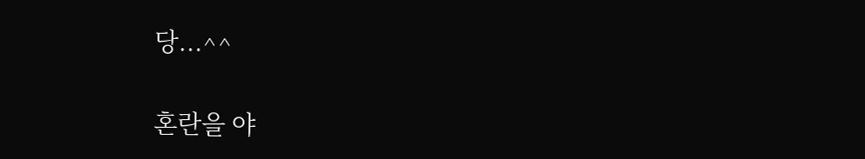당...^^

혼란을 야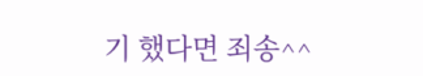기 했다면 죄송^^